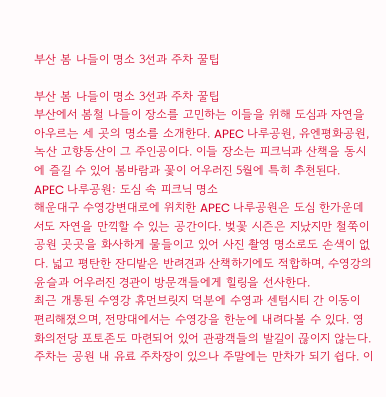부산 봄 나들이 명소 3선과 주차 꿀팁

부산 봄 나들이 명소 3선과 주차 꿀팁
부산에서 봄철 나들이 장소를 고민하는 이들을 위해 도심과 자연을 아우르는 세 곳의 명소를 소개한다. APEC 나루공원, 유엔평화공원, 녹산 고향동산이 그 주인공이다. 이들 장소는 피크닉과 산책을 동시에 즐길 수 있어 봄바람과 꽃이 어우러진 5월에 특히 추천된다.
APEC 나루공원: 도심 속 피크닉 명소
해운대구 수영강변대로에 위치한 APEC 나루공원은 도심 한가운데서도 자연을 만끽할 수 있는 공간이다. 벚꽃 시즌은 지났지만 철쭉이 공원 곳곳을 화사하게 물들이고 있어 사진 촬영 명소로도 손색이 없다. 넓고 평탄한 잔디밭은 반려견과 산책하기에도 적합하며, 수영강의 윤슬과 어우러진 경관이 방문객들에게 힐링을 선사한다.
최근 개통된 수영강 휴먼브릿지 덕분에 수영과 센텀시티 간 이동이 편리해졌으며, 전망대에서는 수영강을 한눈에 내려다볼 수 있다. 영화의전당 포토존도 마련되어 있어 관광객들의 발길이 끊이지 않는다.
주차는 공원 내 유료 주차장이 있으나 주말에는 만차가 되기 쉽다. 이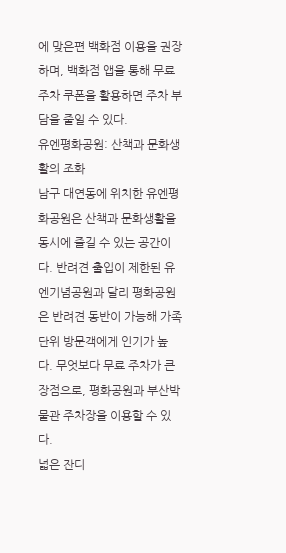에 맞은편 백화점 이용을 권장하며, 백화점 앱을 통해 무료주차 쿠폰을 활용하면 주차 부담을 줄일 수 있다.
유엔평화공원: 산책과 문화생활의 조화
남구 대연동에 위치한 유엔평화공원은 산책과 문화생활을 동시에 즐길 수 있는 공간이다. 반려견 출입이 제한된 유엔기념공원과 달리 평화공원은 반려견 동반이 가능해 가족 단위 방문객에게 인기가 높다. 무엇보다 무료 주차가 큰 장점으로, 평화공원과 부산박물관 주차장을 이용할 수 있다.
넓은 잔디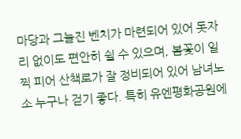마당과 그늘진 벤치가 마련되어 있어 돗자리 없이도 편안히 쉴 수 있으며, 봄꽃이 일찍 피어 산책로가 잘 정비되어 있어 남녀노소 누구나 걷기 좋다. 특히 유엔평화공원에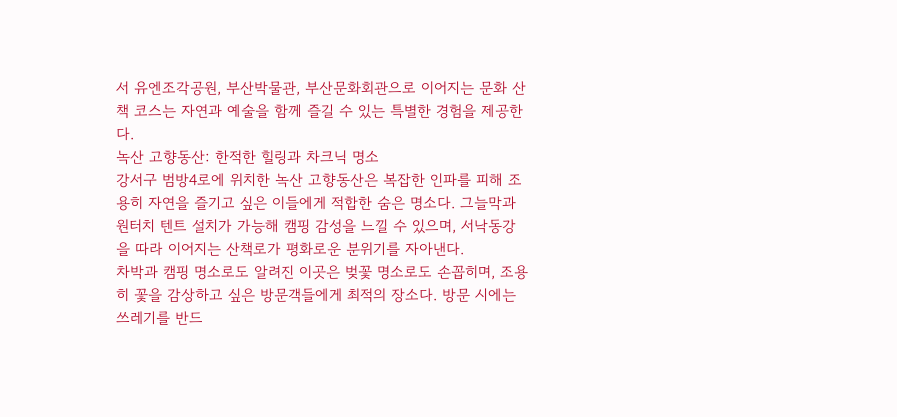서 유엔조각공원, 부산박물관, 부산문화회관으로 이어지는 문화 산책 코스는 자연과 예술을 함께 즐길 수 있는 특별한 경험을 제공한다.
녹산 고향동산: 한적한 힐링과 차크닉 명소
강서구 범방4로에 위치한 녹산 고향동산은 복잡한 인파를 피해 조용히 자연을 즐기고 싶은 이들에게 적합한 숨은 명소다. 그늘막과 원터치 텐트 설치가 가능해 캠핑 감성을 느낄 수 있으며, 서낙동강을 따라 이어지는 산책로가 평화로운 분위기를 자아낸다.
차박과 캠핑 명소로도 알려진 이곳은 벚꽃 명소로도 손꼽히며, 조용히 꽃을 감상하고 싶은 방문객들에게 최적의 장소다. 방문 시에는 쓰레기를 반드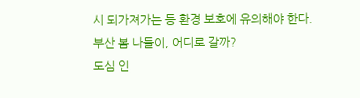시 되가져가는 등 환경 보호에 유의해야 한다.
부산 봄 나들이, 어디로 갈까?
도심 인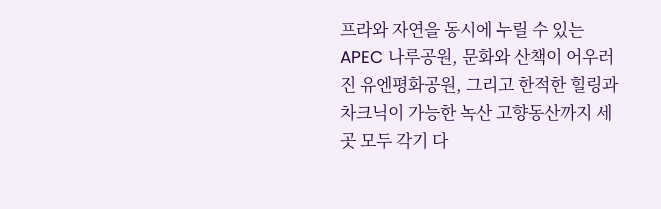프라와 자연을 동시에 누릴 수 있는 APEC 나루공원, 문화와 산책이 어우러진 유엔평화공원, 그리고 한적한 힐링과 차크닉이 가능한 녹산 고향동산까지 세 곳 모두 각기 다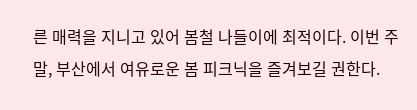른 매력을 지니고 있어 봄철 나들이에 최적이다. 이번 주말, 부산에서 여유로운 봄 피크닉을 즐겨보길 권한다.